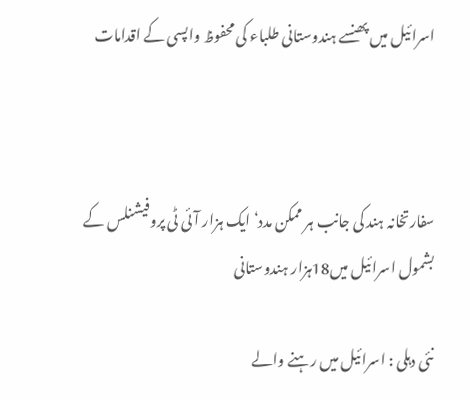اسرائیل میں پھنسے ہندوستانی طلباء کی محفوظ واپسی کے اقدامات



سفارتخانہ ہند کی جانب ہر ممکن مدد‘ ایک ہزار آئی ٹی پروفیشنلس کے بشمول اسرائیل میں18ہزار ہندوستانی

نئی دہلی : اسرائیل میں رہنے والے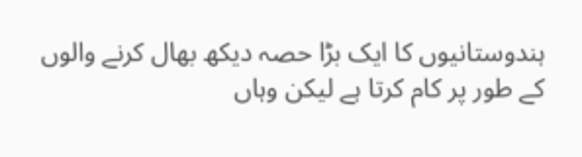ہندوستانیوں کا ایک بڑا حصہ دیکھ بھال کرنے والوں کے طور پر کام کرتا ہے لیکن وہاں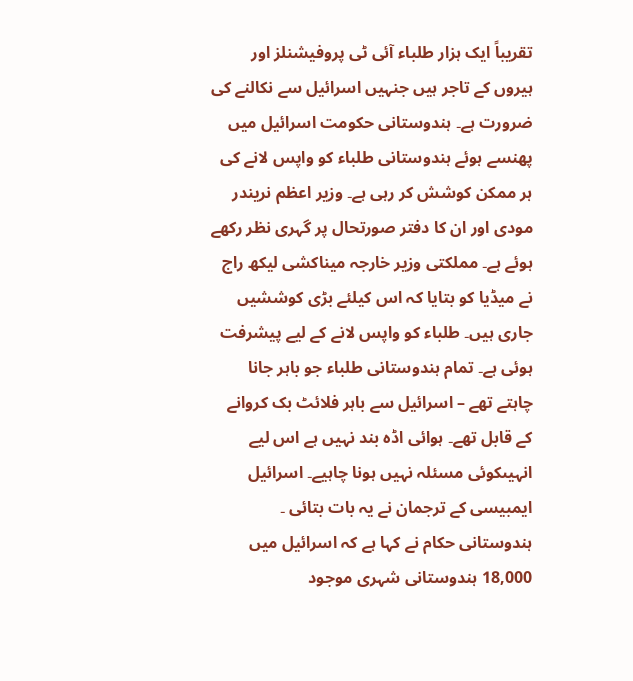تقریباً ایک ہزار طلباء آئی ٹی پروفیشنلز اور ہیروں کے تاجر ہیں جنہیں اسرائیل سے نکالنے کی ضرورت ہے۔ ہندوستانی حکومت اسرائیل میں پھنسے ہوئے ہندوستانی طلباء کو واپس لانے کی ہر ممکن کوشش کر رہی ہے۔ وزیر اعظم نریندر مودی اور ان کا دفتر صورتحال پر گہری نظر رکھے ہوئے ہے۔ مملکتی وزیر خارجہ میناکشی لیکھ راج نے میڈیا کو بتایا کہ اس کیلئے بڑی کوششیں جاری ہیں۔ طلباء کو واپس لانے کے لیے پیشرفت ہوئی ہے۔ تمام ہندوستانی طلباء جو باہر جانا چاہتے تھے – اسرائیل سے باہر فلائٹ بک کروانے کے قابل تھے۔ ہوائی اڈہ بند نہیں ہے اس لیے انہیںکوئی مسئلہ نہیں ہونا چاہیے۔ اسرائیل ایمبیسی کے ترجمان نے یہ بات بتائی ۔ ہندوستانی حکام نے کہا ہے کہ اسرائیل میں 18,000 ہندوستانی شہری موجود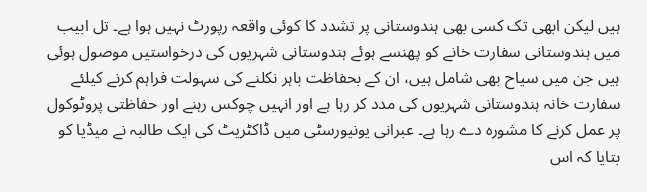ہیں لیکن ابھی تک کسی بھی ہندوستانی پر تشدد کا کوئی واقعہ رپورٹ نہیں ہوا ہے۔ تل ابیب میں ہندوستانی سفارت خانے کو پھنسے ہوئے ہندوستانی شہریوں کی درخواستیں موصول ہوئی ہیں جن میں سیاح بھی شامل ہیں، ان کے بحفاظت باہر نکلنے کی سہولت فراہم کرنے کیلئے سفارت خانہ ہندوستانی شہریوں کی مدد کر رہا ہے اور انہیں چوکس رہنے اور حفاظتی پروٹوکول پر عمل کرنے کا مشورہ دے رہا ہے۔ عبرانی یونیورسٹی میں ڈاکٹریٹ کی ایک طالبہ نے میڈیا کو بتایا کہ اس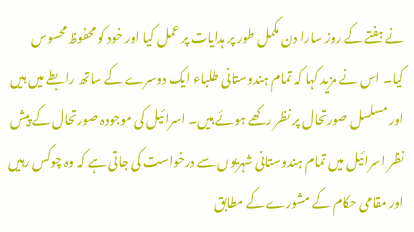نے ہفتے کے روز سارا دن مکمل طور پر ہدایات پر عمل کیا اور خود کو محفوظ محسوس کیا۔ اس نے مزید کہا کہ تمام ہندوستانی طلباء ایک دوسرے کے ساتھ رابطے میں ہیں اور مسلسل صورتحال پر نظر رکھے ہوئے ہیں۔ اسرائیل کی موجودہ صورتحال کے پیش نظر اسرائیل میں تمام ہندوستانی شہریوں سے درخواست کی جاتی ہے کہ وہ چوکس رہیں اور مقامی حکام کے مشورے کے مطابق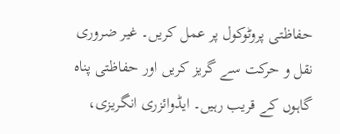حفاظتی پروٹوکول پر عمل کریں۔ غیر ضروری نقل و حرکت سے گریز کریں اور حفاظتی پناہ گاہوں کے قریب رہیں۔ ایڈوائزری انگریزی،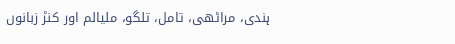ہندی، مراٹھی، تامل، تلگو، ملیالم اور کنڑ زبانوں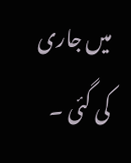میں جاری کی گئی ۔